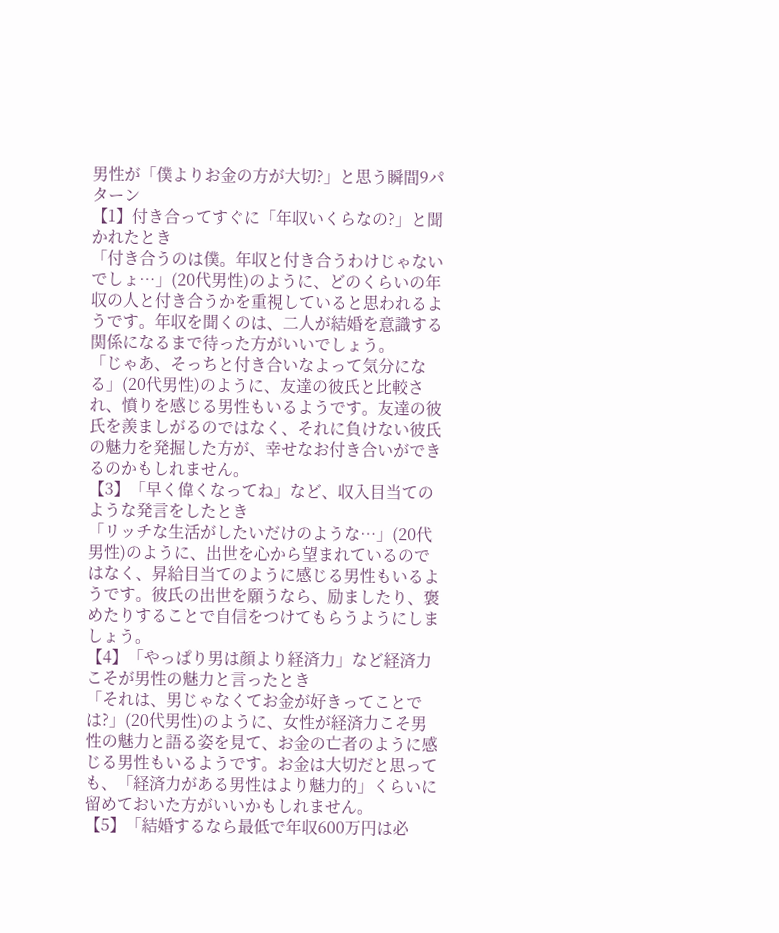男性が「僕よりお金の方が大切?」と思う瞬間9パターン
【1】付き合ってすぐに「年収いくらなの?」と聞かれたとき
「付き合うのは僕。年収と付き合うわけじゃないでしょ…」(20代男性)のように、どのくらいの年収の人と付き合うかを重視していると思われるようです。年収を聞くのは、二人が結婚を意識する関係になるまで待った方がいいでしょう。
「じゃあ、そっちと付き合いなよって気分になる」(20代男性)のように、友達の彼氏と比較され、憤りを感じる男性もいるようです。友達の彼氏を羨ましがるのではなく、それに負けない彼氏の魅力を発掘した方が、幸せなお付き合いができるのかもしれません。
【3】「早く偉くなってね」など、収入目当てのような発言をしたとき
「リッチな生活がしたいだけのような…」(20代男性)のように、出世を心から望まれているのではなく、昇給目当てのように感じる男性もいるようです。彼氏の出世を願うなら、励ましたり、褒めたりすることで自信をつけてもらうようにしましょう。
【4】「やっぱり男は顔より経済力」など経済力こそが男性の魅力と言ったとき
「それは、男じゃなくてお金が好きってことでは?」(20代男性)のように、女性が経済力こそ男性の魅力と語る姿を見て、お金の亡者のように感じる男性もいるようです。お金は大切だと思っても、「経済力がある男性はより魅力的」くらいに留めておいた方がいいかもしれません。
【5】「結婚するなら最低で年収600万円は必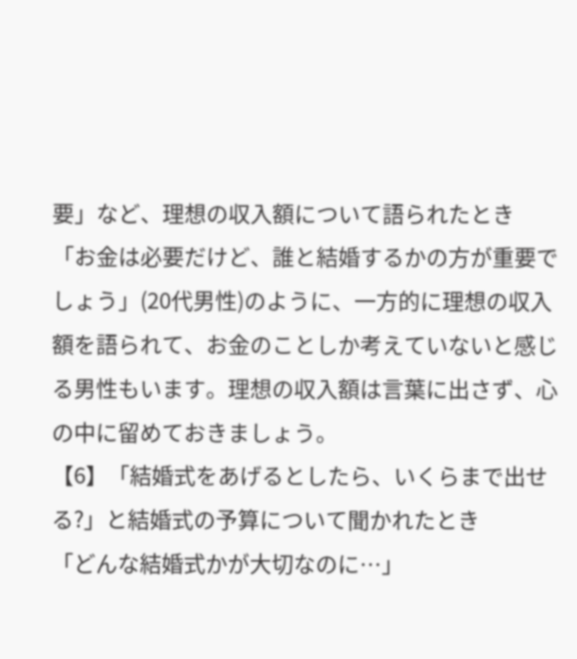要」など、理想の収入額について語られたとき
「お金は必要だけど、誰と結婚するかの方が重要でしょう」(20代男性)のように、一方的に理想の収入額を語られて、お金のことしか考えていないと感じる男性もいます。理想の収入額は言葉に出さず、心の中に留めておきましょう。
【6】「結婚式をあげるとしたら、いくらまで出せる?」と結婚式の予算について聞かれたとき
「どんな結婚式かが大切なのに…」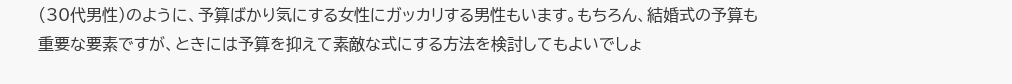(30代男性)のように、予算ばかり気にする女性にガッカリする男性もいます。もちろん、結婚式の予算も重要な要素ですが、ときには予算を抑えて素敵な式にする方法を検討してもよいでしょ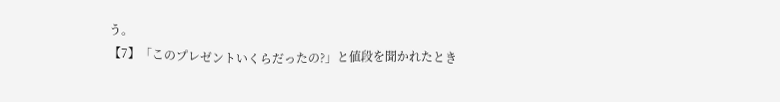う。
【7】「このプレゼントいくらだったの?」と値段を聞かれたとき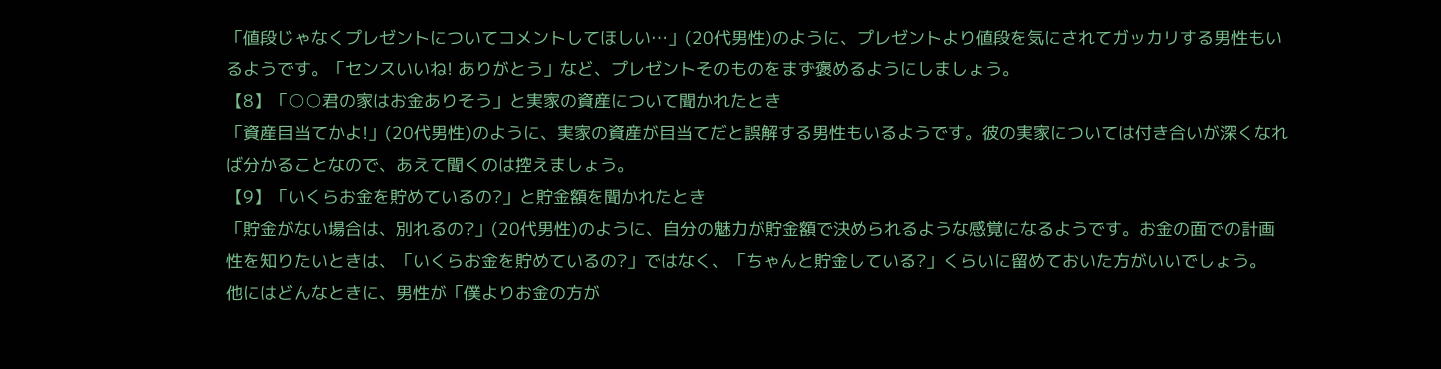「値段じゃなくプレゼントについてコメントしてほしい…」(20代男性)のように、プレゼントより値段を気にされてガッカリする男性もいるようです。「センスいいね! ありがとう」など、プレゼントそのものをまず褒めるようにしましょう。
【8】「○○君の家はお金ありそう」と実家の資産について聞かれたとき
「資産目当てかよ!」(20代男性)のように、実家の資産が目当てだと誤解する男性もいるようです。彼の実家については付き合いが深くなれば分かることなので、あえて聞くのは控えましょう。
【9】「いくらお金を貯めているの?」と貯金額を聞かれたとき
「貯金がない場合は、別れるの?」(20代男性)のように、自分の魅力が貯金額で決められるような感覚になるようです。お金の面での計画性を知りたいときは、「いくらお金を貯めているの?」ではなく、「ちゃんと貯金している?」くらいに留めておいた方がいいでしょう。
他にはどんなときに、男性が「僕よりお金の方が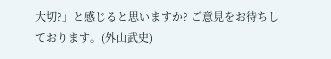大切?」と感じると思いますか? ご意見をお待ちしております。(外山武史)